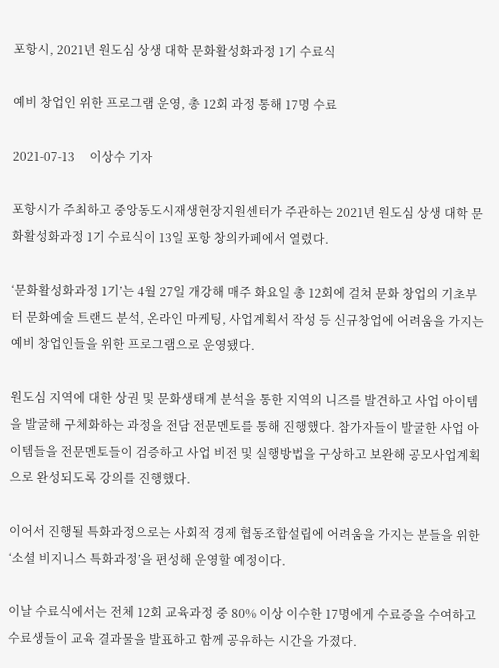포항시, 2021년 원도심 상생 대학 문화활성화과정 1기 수료식

예비 창업인 위한 프로그램 운영, 총 12회 과정 통해 17명 수료

2021-07-13     이상수 기자

포항시가 주최하고 중앙동도시재생현장지원센터가 주관하는 2021년 원도심 상생 대학 문화활성화과정 1기 수료식이 13일 포항 창의카페에서 열렸다.

‘문화활성화과정 1기’는 4월 27일 개강해 매주 화요일 총 12회에 걸쳐 문화 창업의 기초부터 문화예술 트랜드 분석, 온라인 마케팅, 사업계획서 작성 등 신규창업에 어려움을 가지는 예비 창업인들을 위한 프로그램으로 운영됐다.

원도심 지역에 대한 상권 및 문화생태계 분석을 통한 지역의 니즈를 발견하고 사업 아이템을 발굴해 구체화하는 과정을 전담 전문멘토를 통해 진행했다. 참가자들이 발굴한 사업 아이템들을 전문멘토들이 검증하고 사업 비전 및 실행방법을 구상하고 보완해 공모사업계획으로 완성되도록 강의를 진행했다.

이어서 진행될 특화과정으로는 사회적 경제 협동조합설립에 어려움을 가지는 분들을 위한 ‘소셜 비지니스 특화과정’을 편성해 운영할 예정이다.

이날 수료식에서는 전체 12회 교육과정 중 80% 이상 이수한 17명에게 수료증을 수여하고 수료생들이 교육 결과물을 발표하고 함께 공유하는 시간을 가졌다.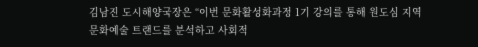김남진 도시해양국장은 “이번 문화활성화과정 1기 강의를 통해 원도심 지역 문화예술 트랜드를 분석하고 사회적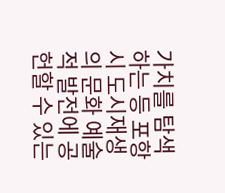가치를 탐색하는 등 포항시 도시재생의 문화 예술적 발전에 공헌할 수 있는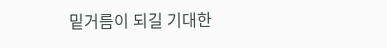밑거름이 되길 기대한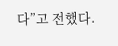다”고 전했다.